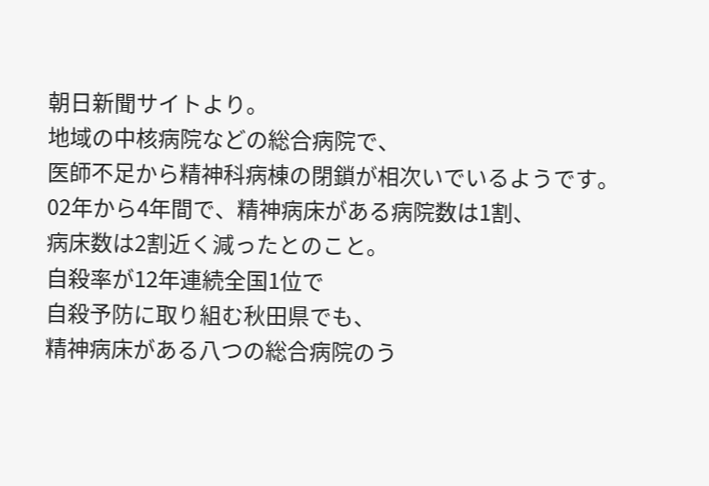朝日新聞サイトより。
地域の中核病院などの総合病院で、
医師不足から精神科病棟の閉鎖が相次いでいるようです。
02年から4年間で、精神病床がある病院数は1割、
病床数は2割近く減ったとのこと。
自殺率が12年連続全国1位で
自殺予防に取り組む秋田県でも、
精神病床がある八つの総合病院のう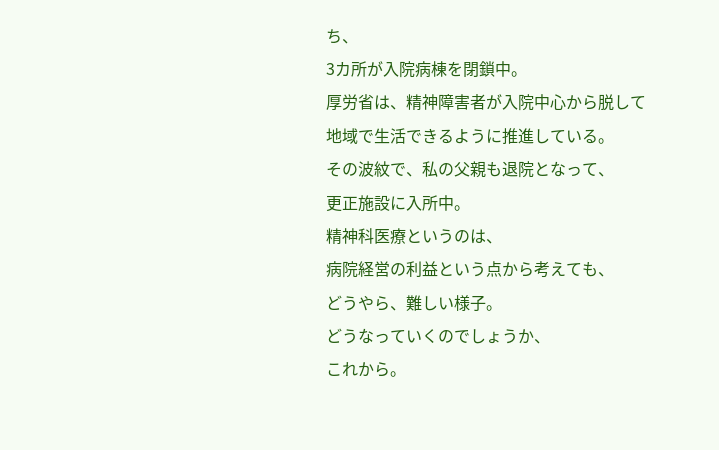ち、
3カ所が入院病棟を閉鎖中。
厚労省は、精神障害者が入院中心から脱して
地域で生活できるように推進している。
その波紋で、私の父親も退院となって、
更正施設に入所中。
精神科医療というのは、
病院経営の利益という点から考えても、
どうやら、難しい様子。
どうなっていくのでしょうか、
これから。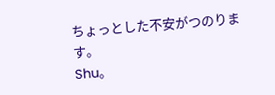ちょっとした不安がつのります。
Shu。